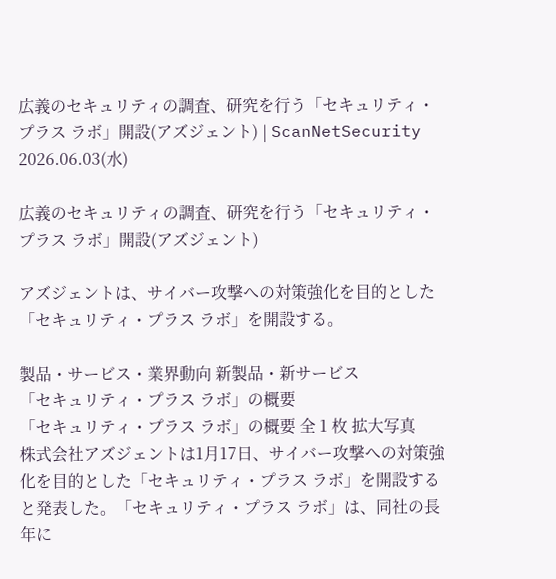広義のセキュリティの調査、研究を行う「セキュリティ・プラス ラボ」開設(アズジェント) | ScanNetSecurity
2026.06.03(水)

広義のセキュリティの調査、研究を行う「セキュリティ・プラス ラボ」開設(アズジェント)

アズジェントは、サイバー攻撃への対策強化を目的とした「セキュリティ・プラス ラボ」を開設する。

製品・サービス・業界動向 新製品・新サービス
「セキュリティ・プラス ラボ」の概要
「セキュリティ・プラス ラボ」の概要 全 1 枚 拡大写真
株式会社アズジェントは1月17日、サイバー攻撃への対策強化を目的とした「セキュリティ・プラス ラボ」を開設すると発表した。「セキュリティ・プラス ラボ」は、同社の長年に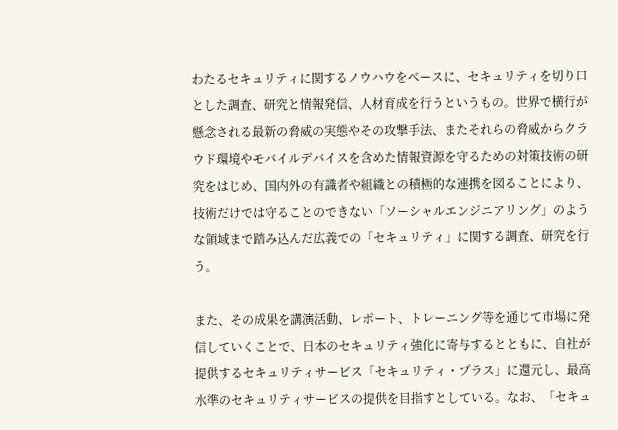わたるセキュリティに関するノウハウをベースに、セキュリティを切り口とした調査、研究と情報発信、人材育成を行うというもの。世界で横行が懸念される最新の脅威の実態やその攻撃手法、またそれらの脅威からクラウド環境やモバイルデバイスを含めた情報資源を守るための対策技術の研究をはじめ、国内外の有識者や組織との積極的な連携を図ることにより、技術だけでは守ることのできない「ソーシャルエンジニアリング」のような領域まで踏み込んだ広義での「セキュリティ」に関する調査、研究を行う。

また、その成果を講演活動、レポート、トレーニング等を通じて市場に発信していくことで、日本のセキュリティ強化に寄与するとともに、自社が提供するセキュリティサービス「セキュリティ・プラス」に還元し、最高水準のセキュリティサービスの提供を目指すとしている。なお、「セキュ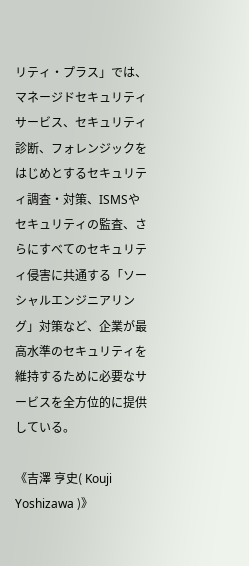リティ・プラス」では、マネージドセキュリティサービス、セキュリティ診断、フォレンジックをはじめとするセキュリティ調査・対策、ISMSやセキュリティの監査、さらにすべてのセキュリティ侵害に共通する「ソーシャルエンジニアリング」対策など、企業が最高水準のセキュリティを維持するために必要なサービスを全方位的に提供している。

《吉澤 亨史( Kouji Yoshizawa )》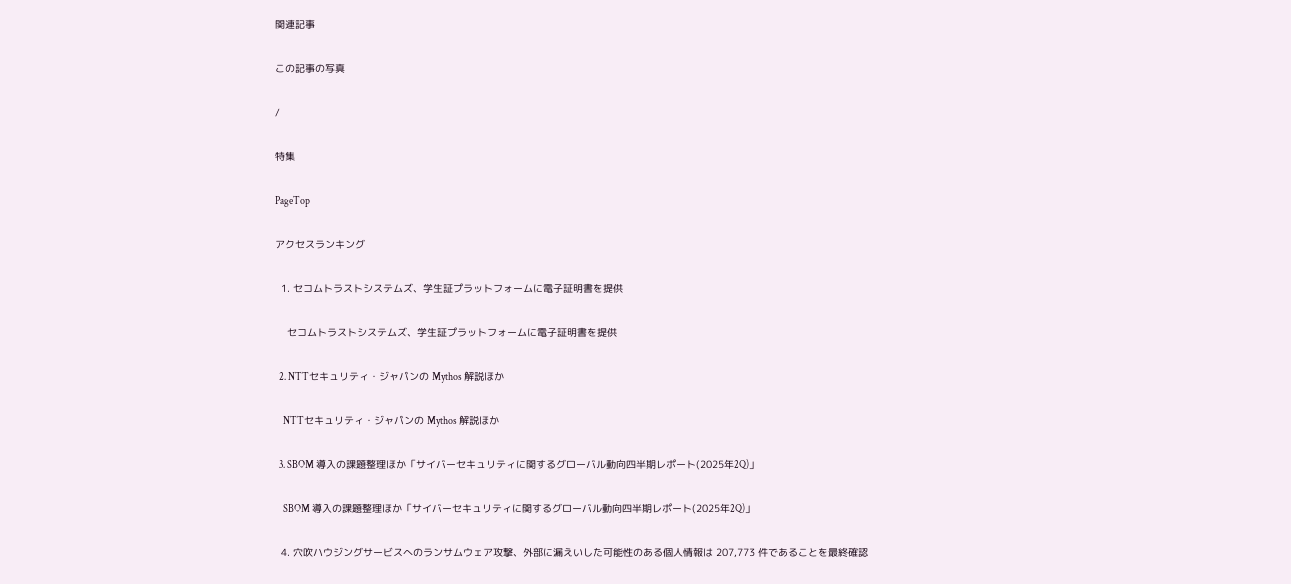関連記事

この記事の写真

/

特集

PageTop

アクセスランキング

  1. セコムトラストシステムズ、学生証プラットフォームに電子証明書を提供

    セコムトラストシステムズ、学生証プラットフォームに電子証明書を提供

  2. NTTセキュリティ・ジャパンの Mythos 解説ほか

    NTTセキュリティ・ジャパンの Mythos 解説ほか

  3. SBOM 導入の課題整理ほか「サイバーセキュリティに関するグローバル動向四半期レポート(2025年2Q)」

    SBOM 導入の課題整理ほか「サイバーセキュリティに関するグローバル動向四半期レポート(2025年2Q)」

  4. 穴吹ハウジングサービスへのランサムウェア攻撃、外部に漏えいした可能性のある個人情報は 207,773 件であることを最終確認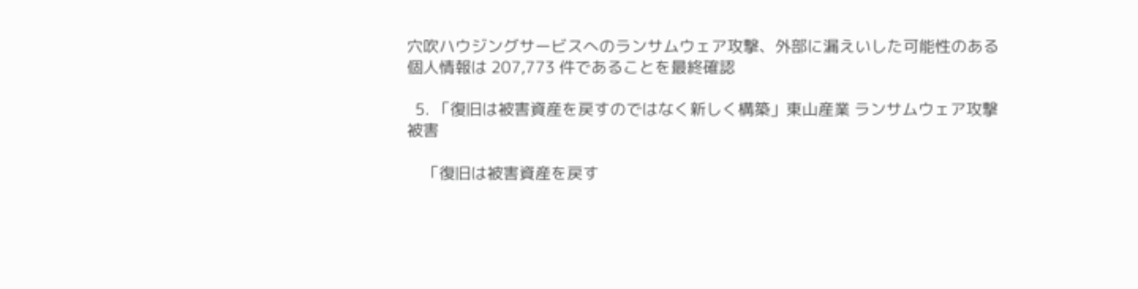穴吹ハウジングサービスへのランサムウェア攻撃、外部に漏えいした可能性のある個人情報は 207,773 件であることを最終確認

  5. 「復旧は被害資産を戻すのではなく新しく構築」東山産業 ランサムウェア攻撃被害

    「復旧は被害資産を戻す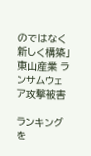のではなく新しく構築」東山産業 ランサムウェア攻撃被害

ランキングを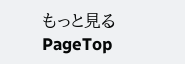もっと見る
PageTop